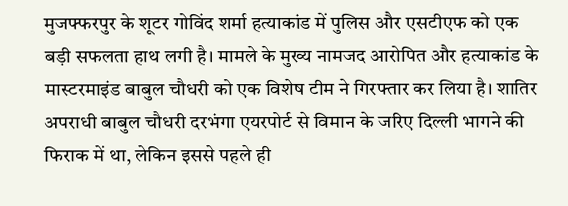मुजफ्फरपुर के शूटर गोविंद शर्मा हत्याकांड में पुलिस और एसटीएफ को एक बड़ी सफलता हाथ लगी है। मामले के मुख्य नामजद आरोपित और हत्याकांड के मास्टरमाइंड बाबुल चौधरी को एक विशेष टीम ने गिरफ्तार कर लिया है। शातिर अपराधी बाबुल चौधरी दरभंगा एयरपोर्ट से विमान के जरिए दिल्ली भागने की फिराक में था, लेकिन इससे पहले ही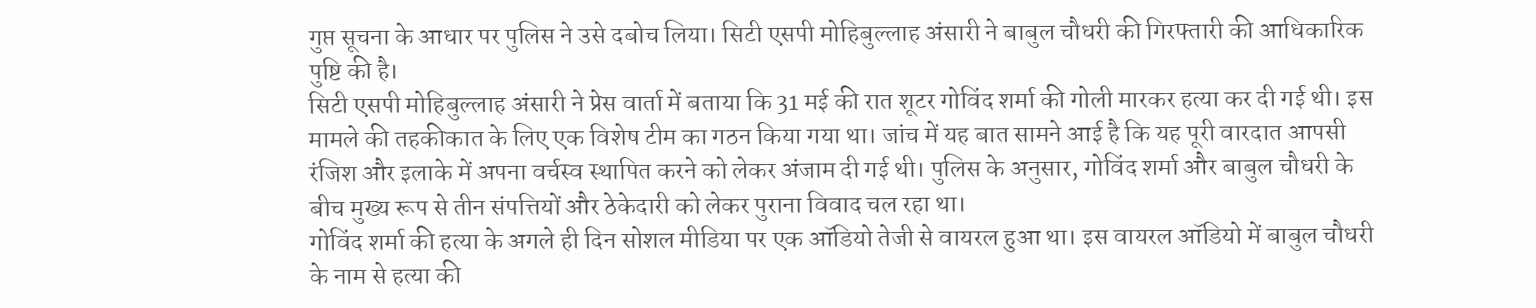गुप्त सूचना के आधार पर पुलिस ने उसे दबोच लिया। सिटी एसपी मोहिबुल्लाह अंसारी ने बाबुल चौधरी की गिरफ्तारी की आधिकारिक पुष्टि की है।
सिटी एसपी मोहिबुल्लाह अंसारी ने प्रेस वार्ता में बताया कि 31 मई की रात शूटर गोविंद शर्मा की गोली मारकर हत्या कर दी गई थी। इस मामले की तहकीकात के लिए एक विशेष टीम का गठन किया गया था। जांच में यह बात सामने आई है कि यह पूरी वारदात आपसी रंजिश और इलाके में अपना वर्चस्व स्थापित करने को लेकर अंजाम दी गई थी। पुलिस के अनुसार, गोविंद शर्मा और बाबुल चौधरी के बीच मुख्य रूप से तीन संपत्तियों और ठेकेदारी को लेकर पुराना विवाद चल रहा था।
गोविंद शर्मा की हत्या के अगले ही दिन सोशल मीडिया पर एक ऑडियो तेजी से वायरल हुआ था। इस वायरल ऑडियो में बाबुल चौधरी के नाम से हत्या की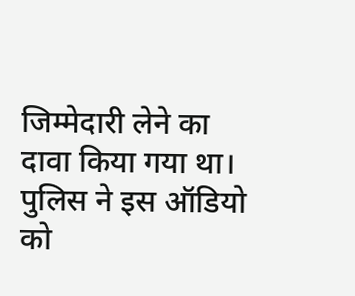जिम्मेदारी लेने का दावा किया गया था। पुलिस ने इस ऑडियो को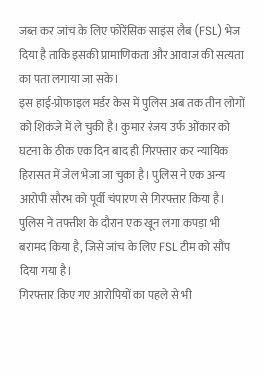जब्त कर जांच के लिए फोरेंसिक साइंस लैब (FSL) भेज दिया है ताकि इसकी प्रामाणिकता और आवाज की सत्यता का पता लगाया जा सके।
इस हाई-प्रोफाइल मर्डर केस में पुलिस अब तक तीन लोगों को शिकंजे में ले चुकी है। कुमार रंजय उर्फ ओंकार को घटना के ठीक एक दिन बाद ही गिरफ्तार कर न्यायिक हिरासत में जेल भेजा जा चुका है। पुलिस ने एक अन्य आरोपी सौरभ को पूर्वी चंपारण से गिरफ्तार किया है। पुलिस ने तफ्तीश के दौरान एक खून लगा कपड़ा भी बरामद किया है, जिसे जांच के लिए FSL टीम को सौंप दिया गया है।
गिरफ्तार किए गए आरोपियों का पहले से भी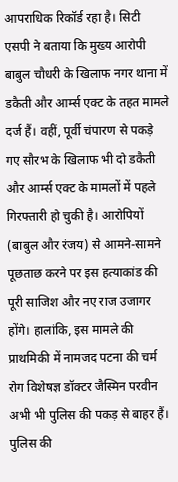आपराधिक रिकॉर्ड रहा है। सिटी एसपी ने बताया कि मुख्य आरोपी बाबुल चौधरी के खिलाफ नगर थाना में डकैती और आर्म्स एक्ट के तहत मामले दर्ज हैं। वहीं, पूर्वी चंपारण से पकड़े गए सौरभ के खिलाफ भी दो डकैती और आर्म्स एक्ट के मामलों में पहले गिरफ्तारी हो चुकी है। आरोपियों (बाबुल और रंजय) से आमने-सामने पूछताछ करने पर इस हत्याकांड की पूरी साजिश और नए राज उजागर होंगे। हालांकि, इस मामले की प्राथमिकी में नामजद पटना की चर्म रोग विशेषज्ञ डॉक्टर जैस्मिन परवीन अभी भी पुलिस की पकड़ से बाहर हैं। पुलिस की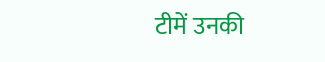टीमें उनकी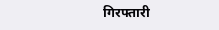गिरफ्तारी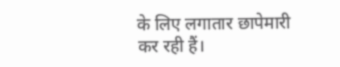के लिए लगातार छापेमारी कर रही हैं।